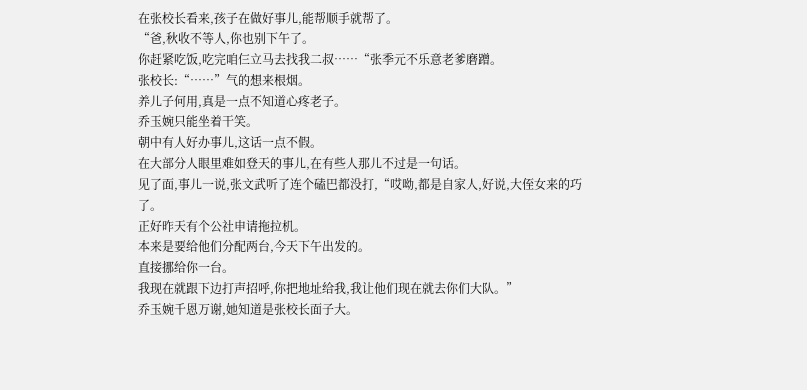在张校长看来,孩子在做好事儿,能帮顺手就帮了。
“爸,秋收不等人,你也别下午了。
你赶紧吃饭,吃完咱仨立马去找我二叔……“张季元不乐意老爹磨蹭。
张校长:“……”气的想来根烟。
养儿子何用,真是一点不知道心疼老子。
乔玉婉只能坐着干笑。
朝中有人好办事儿,这话一点不假。
在大部分人眼里难如登天的事儿,在有些人那儿不过是一句话。
见了面,事儿一说,张文武听了连个磕巴都没打,“哎呦,都是自家人,好说,大侄女来的巧了。
正好昨天有个公社申请拖拉机。
本来是要给他们分配两台,今天下午出发的。
直接挪给你一台。
我现在就跟下边打声招呼,你把地址给我,我让他们现在就去你们大队。”
乔玉婉千恩万谢,她知道是张校长面子大。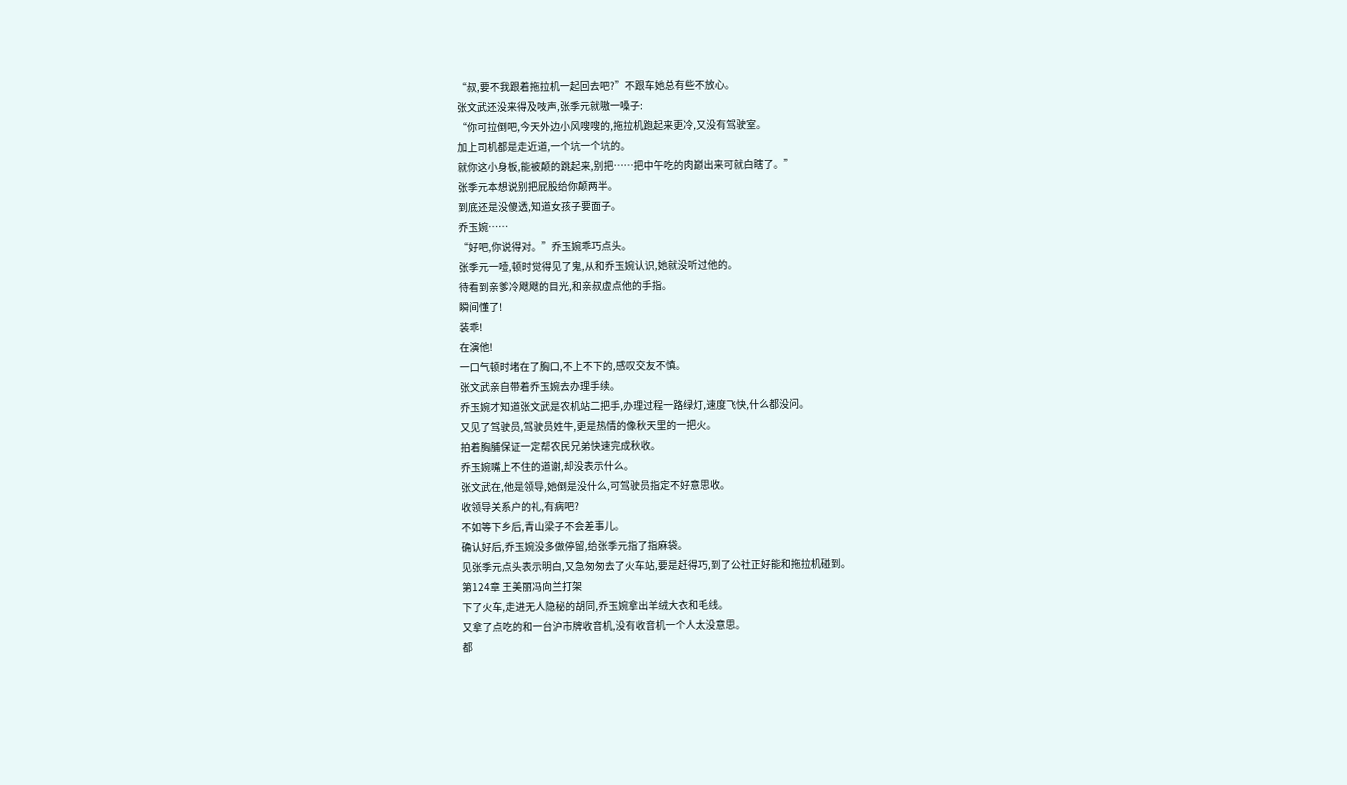“叔,要不我跟着拖拉机一起回去吧?”不跟车她总有些不放心。
张文武还没来得及吱声,张季元就嗷一嗓子:
“你可拉倒吧,今天外边小风嗖嗖的,拖拉机跑起来更冷,又没有驾驶室。
加上司机都是走近道,一个坑一个坑的。
就你这小身板,能被颠的跳起来,别把……把中午吃的肉巅出来可就白瞎了。”
张季元本想说别把屁股给你颠两半。
到底还是没傻透,知道女孩子要面子。
乔玉婉……
“好吧,你说得对。”乔玉婉乖巧点头。
张季元一噎,顿时觉得见了鬼,从和乔玉婉认识,她就没听过他的。
待看到亲爹冷飕飕的目光,和亲叔虚点他的手指。
瞬间懂了!
装乖!
在演他!
一口气顿时堵在了胸口,不上不下的,感叹交友不慎。
张文武亲自带着乔玉婉去办理手续。
乔玉婉才知道张文武是农机站二把手,办理过程一路绿灯,速度飞快,什么都没问。
又见了驾驶员,驾驶员姓牛,更是热情的像秋天里的一把火。
拍着胸脯保证一定帮农民兄弟快速完成秋收。
乔玉婉嘴上不住的道谢,却没表示什么。
张文武在,他是领导,她倒是没什么,可驾驶员指定不好意思收。
收领导关系户的礼,有病吧?
不如等下乡后,青山梁子不会差事儿。
确认好后,乔玉婉没多做停留,给张季元指了指麻袋。
见张季元点头表示明白,又急匆匆去了火车站,要是赶得巧,到了公社正好能和拖拉机碰到。
第124章 王美丽冯向兰打架
下了火车,走进无人隐秘的胡同,乔玉婉拿出羊绒大衣和毛线。
又拿了点吃的和一台沪市牌收音机,没有收音机一个人太没意思。
都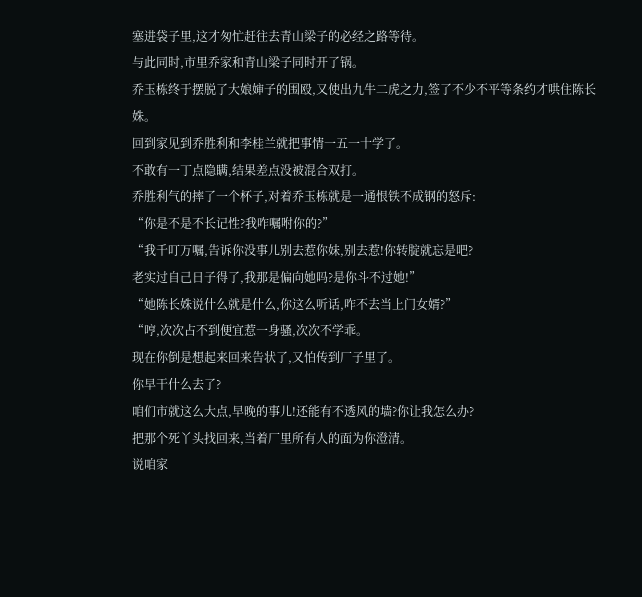塞进袋子里,这才匆忙赶往去青山梁子的必经之路等待。
与此同时,市里乔家和青山梁子同时开了锅。
乔玉栋终于摆脱了大娘婶子的围殴,又使出九牛二虎之力,签了不少不平等条约才哄住陈长姝。
回到家见到乔胜利和李桂兰就把事情一五一十学了。
不敢有一丁点隐瞒,结果差点没被混合双打。
乔胜利气的摔了一个杯子,对着乔玉栋就是一通恨铁不成钢的怒斥:
“你是不是不长记性?我咋嘱咐你的?”
“我千叮万嘱,告诉你没事儿别去惹你妹,别去惹!你转腚就忘是吧?
老实过自己日子得了,我那是偏向她吗?是你斗不过她!”
“她陈长姝说什么就是什么,你这么听话,咋不去当上门女婿?”
“哼,次次占不到便宜惹一身骚,次次不学乖。
现在你倒是想起来回来告状了,又怕传到厂子里了。
你早干什么去了?
咱们市就这么大点,早晚的事儿!还能有不透风的墙?你让我怎么办?
把那个死丫头找回来,当着厂里所有人的面为你澄清。
说咱家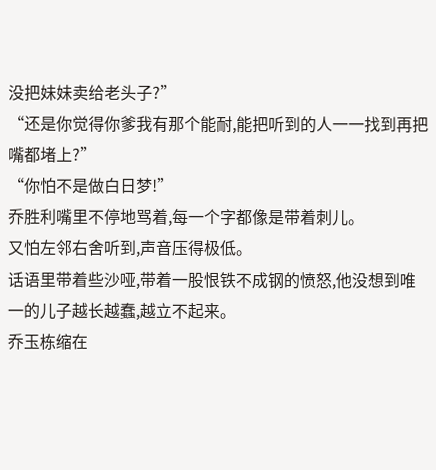没把妹妹卖给老头子?”
“还是你觉得你爹我有那个能耐,能把听到的人一一找到再把嘴都堵上?”
“你怕不是做白日梦!”
乔胜利嘴里不停地骂着,每一个字都像是带着刺儿。
又怕左邻右舍听到,声音压得极低。
话语里带着些沙哑,带着一股恨铁不成钢的愤怒,他没想到唯一的儿子越长越蠢,越立不起来。
乔玉栋缩在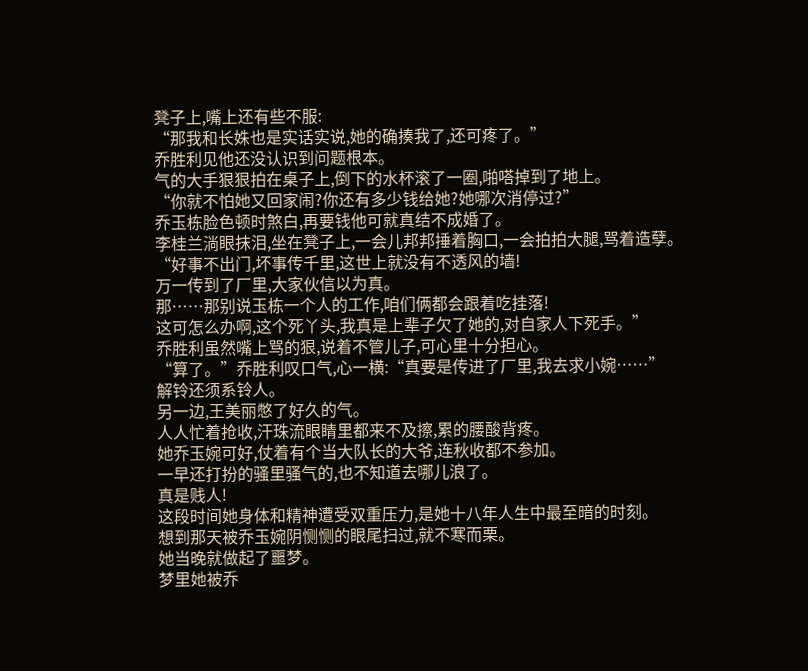凳子上,嘴上还有些不服:
“那我和长姝也是实话实说,她的确揍我了,还可疼了。”
乔胜利见他还没认识到问题根本。
气的大手狠狠拍在桌子上,倒下的水杯滚了一圈,啪嗒掉到了地上。
“你就不怕她又回家闹?你还有多少钱给她?她哪次消停过?”
乔玉栋脸色顿时煞白,再要钱他可就真结不成婚了。
李桂兰淌眼抹泪,坐在凳子上,一会儿邦邦捶着胸口,一会拍拍大腿,骂着造孽。
“好事不出门,坏事传千里,这世上就没有不透风的墙!
万一传到了厂里,大家伙信以为真。
那……那别说玉栋一个人的工作,咱们俩都会跟着吃挂落!
这可怎么办啊,这个死丫头,我真是上辈子欠了她的,对自家人下死手。”
乔胜利虽然嘴上骂的狠,说着不管儿子,可心里十分担心。
“算了。”乔胜利叹口气,心一横:“真要是传进了厂里,我去求小婉……”
解铃还须系铃人。
另一边,王美丽憋了好久的气。
人人忙着抢收,汗珠流眼睛里都来不及擦,累的腰酸背疼。
她乔玉婉可好,仗着有个当大队长的大爷,连秋收都不参加。
一早还打扮的骚里骚气的,也不知道去哪儿浪了。
真是贱人!
这段时间她身体和精神遭受双重压力,是她十八年人生中最至暗的时刻。
想到那天被乔玉婉阴恻恻的眼尾扫过,就不寒而栗。
她当晚就做起了噩梦。
梦里她被乔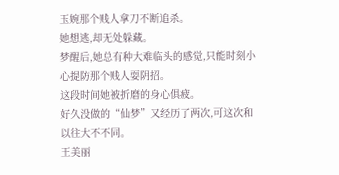玉婉那个贱人拿刀不断追杀。
她想逃,却无处躲藏。
梦醒后,她总有种大难临头的感觉,只能时刻小心提防那个贱人耍阴招。
这段时间她被折磨的身心俱疲。
好久没做的“仙梦”又经历了两次,可这次和以往大不不同。
王美丽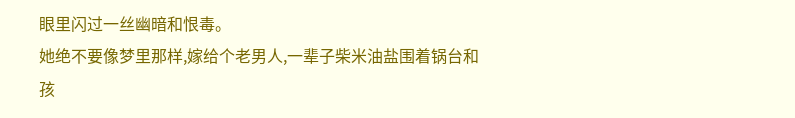眼里闪过一丝幽暗和恨毒。
她绝不要像梦里那样,嫁给个老男人,一辈子柴米油盐围着锅台和孩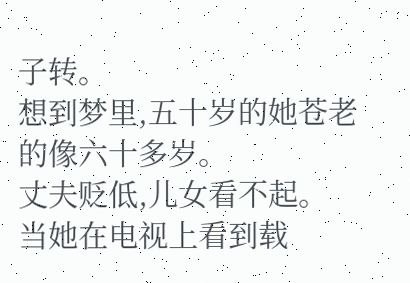子转。
想到梦里,五十岁的她苍老的像六十多岁。
丈夫贬低,儿女看不起。
当她在电视上看到载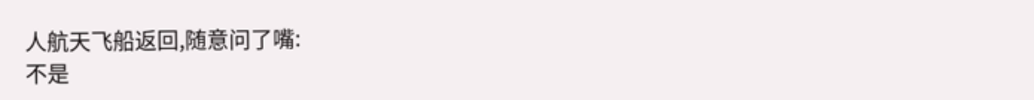人航天飞船返回,随意问了嘴:
不是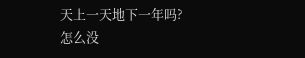天上一天地下一年吗?
怎么没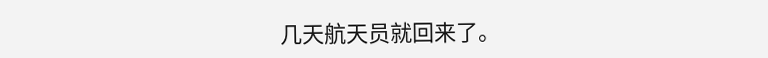几天航天员就回来了。